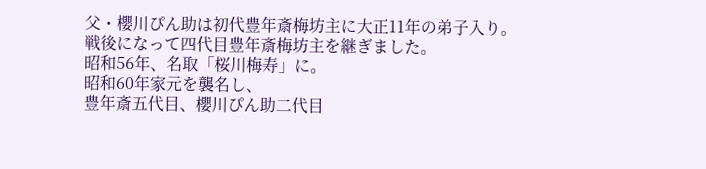父・櫻川ぴん助は初代豊年斎梅坊主に大正11年の弟子入り。
戦後になって四代目豊年斎梅坊主を継ぎました。
昭和56年、名取「桜川梅寿」に。
昭和60年家元を襲名し、
豊年斎五代目、櫻川ぴん助二代目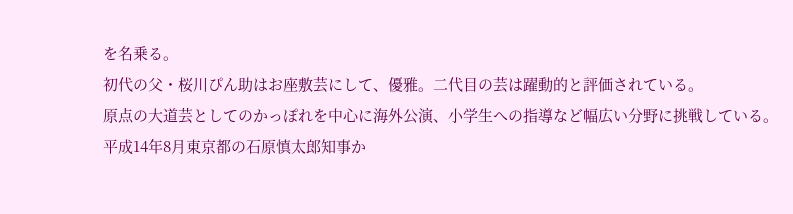を名乗る。
初代の父・桜川ぴん助はお座敷芸にして、優雅。二代目の芸は躍動的と評価されている。
原点の大道芸としてのかっぽれを中心に海外公演、小学生への指導など幅広い分野に挑戦している。
平成14年8月東京都の石原慎太郎知事か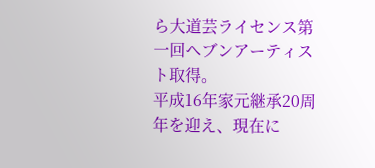ら大道芸ライセンス第一回ヘブンアーティスト取得。
平成16年家元継承20周年を迎え、現在に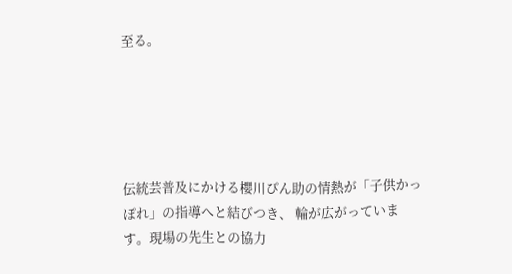至る。





伝統芸普及にかける櫻川ぴん助の情熱が「子供かっぽれ」の指導へと結びつき、 輪が広がっています。現場の先生との協力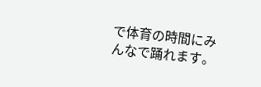で体育の時間にみんなで踊れます。